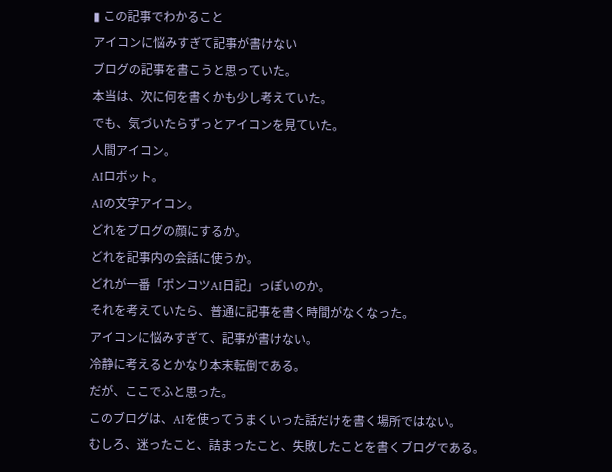▮ この記事でわかること
アイコンに悩みすぎて記事が書けない
ブログの記事を書こうと思っていた。
本当は、次に何を書くかも少し考えていた。
でも、気づいたらずっとアイコンを見ていた。
人間アイコン。
AIロボット。
AIの文字アイコン。
どれをブログの顔にするか。
どれを記事内の会話に使うか。
どれが一番「ポンコツAI日記」っぽいのか。
それを考えていたら、普通に記事を書く時間がなくなった。
アイコンに悩みすぎて、記事が書けない。
冷静に考えるとかなり本末転倒である。
だが、ここでふと思った。
このブログは、AIを使ってうまくいった話だけを書く場所ではない。
むしろ、迷ったこと、詰まったこと、失敗したことを書くブログである。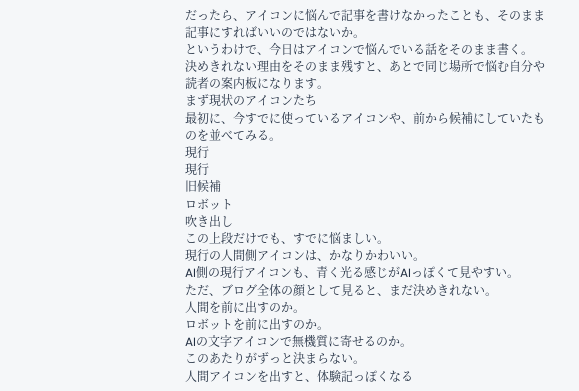だったら、アイコンに悩んで記事を書けなかったことも、そのまま記事にすればいいのではないか。
というわけで、今日はアイコンで悩んでいる話をそのまま書く。
決めきれない理由をそのまま残すと、あとで同じ場所で悩む自分や読者の案内板になります。
まず現状のアイコンたち
最初に、今すでに使っているアイコンや、前から候補にしていたものを並べてみる。
現行
現行
旧候補
ロボット
吹き出し
この上段だけでも、すでに悩ましい。
現行の人間側アイコンは、かなりかわいい。
AI側の現行アイコンも、青く光る感じがAIっぽくて見やすい。
ただ、ブログ全体の顔として見ると、まだ決めきれない。
人間を前に出すのか。
ロボットを前に出すのか。
AIの文字アイコンで無機質に寄せるのか。
このあたりがずっと決まらない。
人間アイコンを出すと、体験記っぽくなる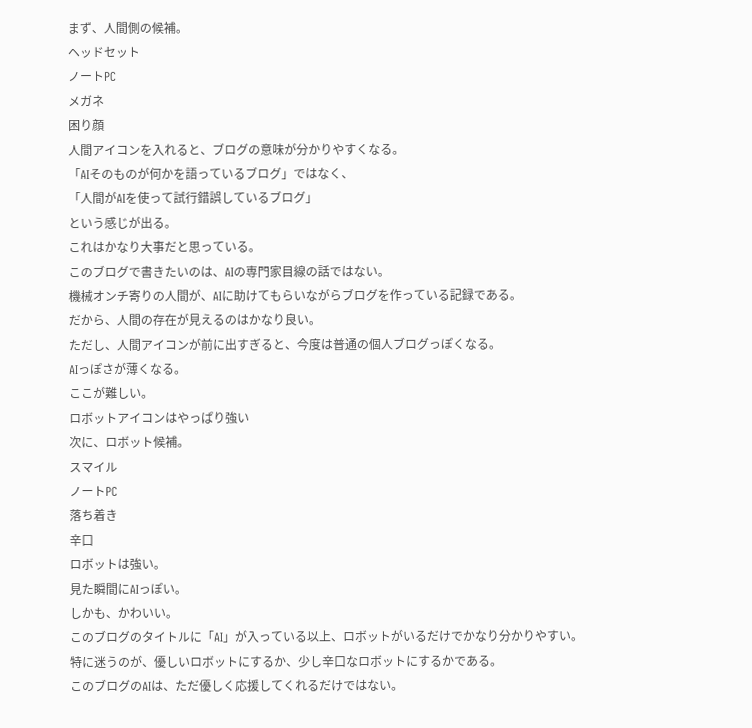まず、人間側の候補。
ヘッドセット
ノートPC
メガネ
困り顔
人間アイコンを入れると、ブログの意味が分かりやすくなる。
「AIそのものが何かを語っているブログ」ではなく、
「人間がAIを使って試行錯誤しているブログ」
という感じが出る。
これはかなり大事だと思っている。
このブログで書きたいのは、AIの専門家目線の話ではない。
機械オンチ寄りの人間が、AIに助けてもらいながらブログを作っている記録である。
だから、人間の存在が見えるのはかなり良い。
ただし、人間アイコンが前に出すぎると、今度は普通の個人ブログっぽくなる。
AIっぽさが薄くなる。
ここが難しい。
ロボットアイコンはやっぱり強い
次に、ロボット候補。
スマイル
ノートPC
落ち着き
辛口
ロボットは強い。
見た瞬間にAIっぽい。
しかも、かわいい。
このブログのタイトルに「AI」が入っている以上、ロボットがいるだけでかなり分かりやすい。
特に迷うのが、優しいロボットにするか、少し辛口なロボットにするかである。
このブログのAIは、ただ優しく応援してくれるだけではない。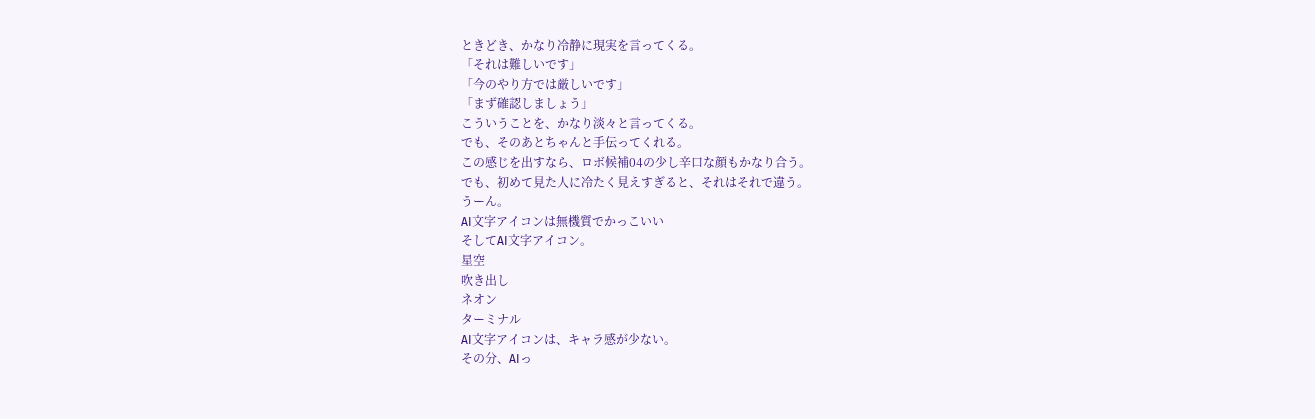ときどき、かなり冷静に現実を言ってくる。
「それは難しいです」
「今のやり方では厳しいです」
「まず確認しましょう」
こういうことを、かなり淡々と言ってくる。
でも、そのあとちゃんと手伝ってくれる。
この感じを出すなら、ロボ候補04の少し辛口な顔もかなり合う。
でも、初めて見た人に冷たく見えすぎると、それはそれで違う。
うーん。
AI文字アイコンは無機質でかっこいい
そしてAI文字アイコン。
星空
吹き出し
ネオン
ターミナル
AI文字アイコンは、キャラ感が少ない。
その分、AIっ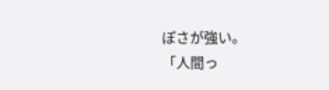ぽさが強い。
「人間っ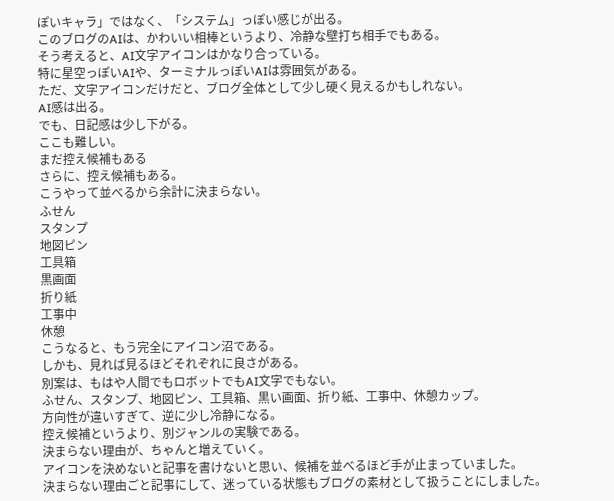ぽいキャラ」ではなく、「システム」っぽい感じが出る。
このブログのAIは、かわいい相棒というより、冷静な壁打ち相手でもある。
そう考えると、AI文字アイコンはかなり合っている。
特に星空っぽいAIや、ターミナルっぽいAIは雰囲気がある。
ただ、文字アイコンだけだと、ブログ全体として少し硬く見えるかもしれない。
AI感は出る。
でも、日記感は少し下がる。
ここも難しい。
まだ控え候補もある
さらに、控え候補もある。
こうやって並べるから余計に決まらない。
ふせん
スタンプ
地図ピン
工具箱
黒画面
折り紙
工事中
休憩
こうなると、もう完全にアイコン沼である。
しかも、見れば見るほどそれぞれに良さがある。
別案は、もはや人間でもロボットでもAI文字でもない。
ふせん、スタンプ、地図ピン、工具箱、黒い画面、折り紙、工事中、休憩カップ。
方向性が違いすぎて、逆に少し冷静になる。
控え候補というより、別ジャンルの実験である。
決まらない理由が、ちゃんと増えていく。
アイコンを決めないと記事を書けないと思い、候補を並べるほど手が止まっていました。
決まらない理由ごと記事にして、迷っている状態もブログの素材として扱うことにしました。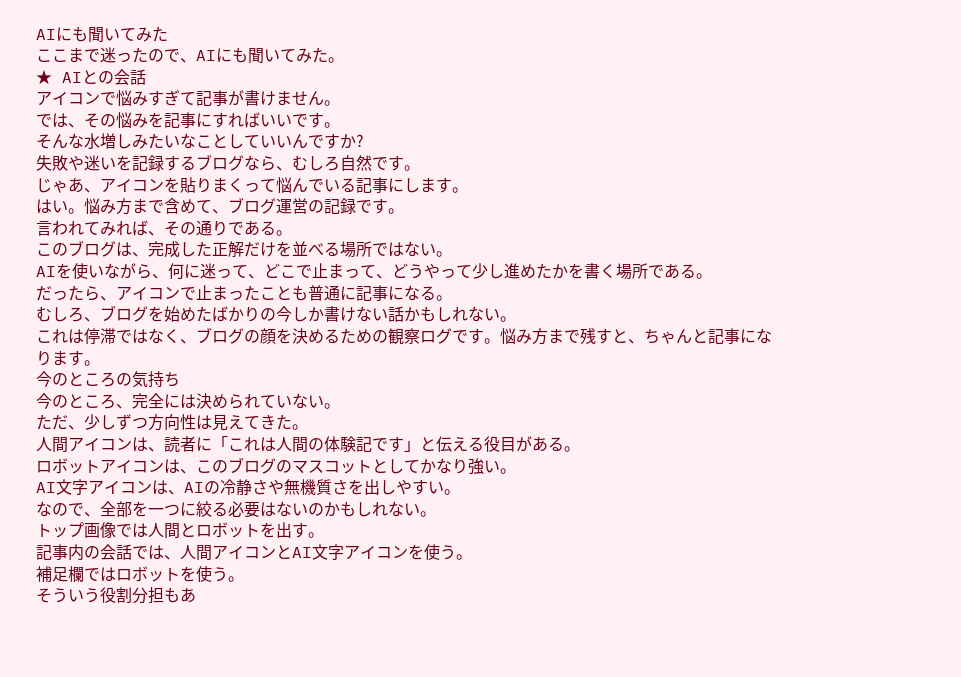AIにも聞いてみた
ここまで迷ったので、AIにも聞いてみた。
★ AIとの会話
アイコンで悩みすぎて記事が書けません。
では、その悩みを記事にすればいいです。
そんな水増しみたいなことしていいんですか?
失敗や迷いを記録するブログなら、むしろ自然です。
じゃあ、アイコンを貼りまくって悩んでいる記事にします。
はい。悩み方まで含めて、ブログ運営の記録です。
言われてみれば、その通りである。
このブログは、完成した正解だけを並べる場所ではない。
AIを使いながら、何に迷って、どこで止まって、どうやって少し進めたかを書く場所である。
だったら、アイコンで止まったことも普通に記事になる。
むしろ、ブログを始めたばかりの今しか書けない話かもしれない。
これは停滞ではなく、ブログの顔を決めるための観察ログです。悩み方まで残すと、ちゃんと記事になります。
今のところの気持ち
今のところ、完全には決められていない。
ただ、少しずつ方向性は見えてきた。
人間アイコンは、読者に「これは人間の体験記です」と伝える役目がある。
ロボットアイコンは、このブログのマスコットとしてかなり強い。
AI文字アイコンは、AIの冷静さや無機質さを出しやすい。
なので、全部を一つに絞る必要はないのかもしれない。
トップ画像では人間とロボットを出す。
記事内の会話では、人間アイコンとAI文字アイコンを使う。
補足欄ではロボットを使う。
そういう役割分担もあ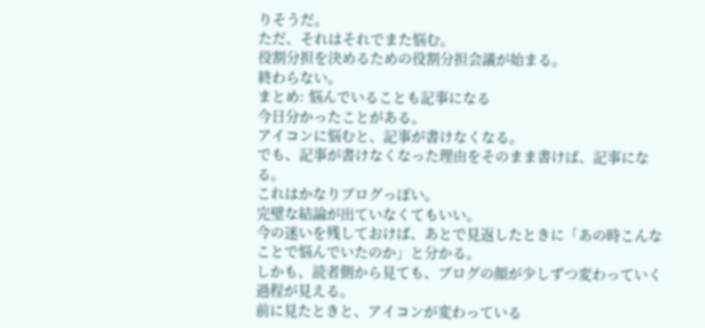りそうだ。
ただ、それはそれでまた悩む。
役割分担を決めるための役割分担会議が始まる。
終わらない。
まとめ: 悩んでいることも記事になる
今日分かったことがある。
アイコンに悩むと、記事が書けなくなる。
でも、記事が書けなくなった理由をそのまま書けば、記事になる。
これはかなりブログっぽい。
完璧な結論が出ていなくてもいい。
今の迷いを残しておけば、あとで見返したときに「あの時こんなことで悩んでいたのか」と分かる。
しかも、読者側から見ても、ブログの顔が少しずつ変わっていく過程が見える。
前に見たときと、アイコンが変わっている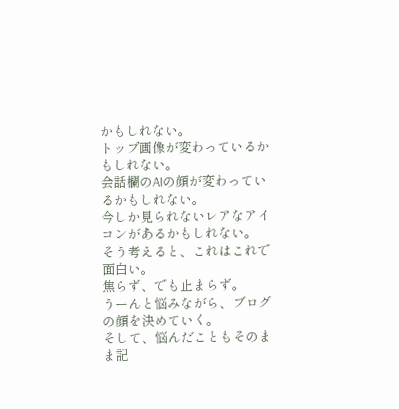かもしれない。
トップ画像が変わっているかもしれない。
会話欄のAIの顔が変わっているかもしれない。
今しか見られないレアなアイコンがあるかもしれない。
そう考えると、これはこれで面白い。
焦らず、でも止まらず。
うーんと悩みながら、ブログの顔を決めていく。
そして、悩んだこともそのまま記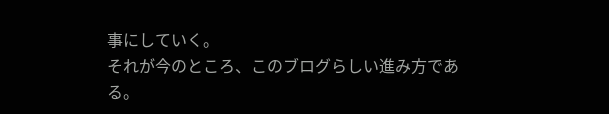事にしていく。
それが今のところ、このブログらしい進み方である。